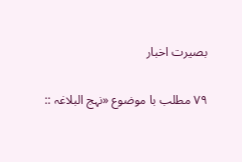بصیرت اخبار

۷۹ مطلب با موضوع «نہج البلاغہ ::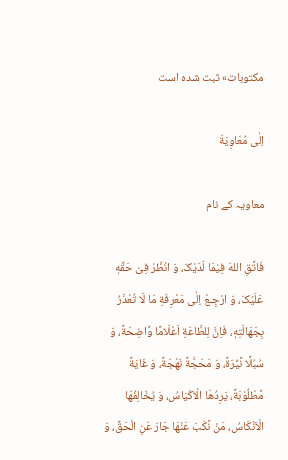مکتوبات» ثبت شده است

اِلٰى مُعَاوِیَةَ

معاویہ کے نام

فَاتَّقِ اللهَ فِیْمَا لَدَیْکَ، وَ انْظُرْ فِیْ حَقِّهٖ عَلَیْکَ، وَ ارْجِـعْ اِلٰی مَعْرِفَةِ مَا لَا تُعْذَرُ بِجَهَالَتِهٖ، فَاِنَّ لِلطَّاعَةِ اَعْلَامًا وَّاضِحَةً، وَ سُبُلًا نَّیِّرَةً، وَ مَحَجَّةً نَهْجَةً، وَ غَایَةً مَّطْلُوْبَةً، یَرِدُهَا الْاَکْیَاسُ، وَ یُخَالِفُهَا الْاَنْکَاسُ، مَنْ نَّکَبَ عَنْهَا جَارَ عَنِ الْحَقِّ، وَ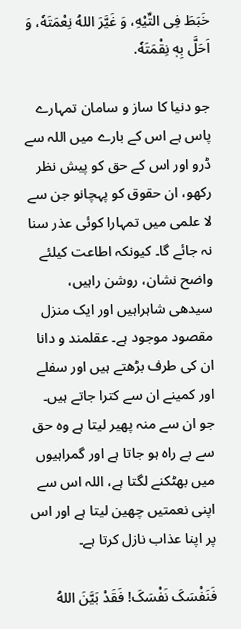خَبَطَ فِی التِّیْهِ، وَ غَیَّرَ اللهُ نِعْمَتَهٗ، وَ اَحَلَّ بِهٖ نِقْمَتَهٗ.

جو دنیا کا ساز و سامان تمہارے پاس ہے اس کے بارے میں اللہ سے ڈرو اور اس کے حق کو پیش نظر رکھو، ان حقوق کو پہچانو جن سے لا علمی میں تمہارا کوئی عذر سنا نہ جائے گا۔ کیونکہ اطاعت کیلئے واضح نشان، روشن راہیں، سیدھی شاہراہیں اور ایک منزل مقصود موجود ہے۔ عقلمند و دانا ان کی طرف بڑھتے ہیں اور سفلے اور کمینے ان سے کترا جاتے ہیں۔ جو ان سے منہ پھیر لیتا ہے وہ حق سے بے راہ ہو جاتا ہے اور گمراہیوں میں بھٹکنے لگتا ہے، اللہ اس سے اپنی نعمتیں چھین لیتا ہے اور اس پر اپنا عذاب نازل کرتا ہے۔

فَنَفْسَکَ نَفْسَکَ! فَقَدْ بَیَّنَ اللهُ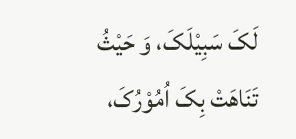لَکَ سَبِیْلَکَ، وَ حَیْثُ تَنَاهَتْ بِکَ اُمُوْرُکَ،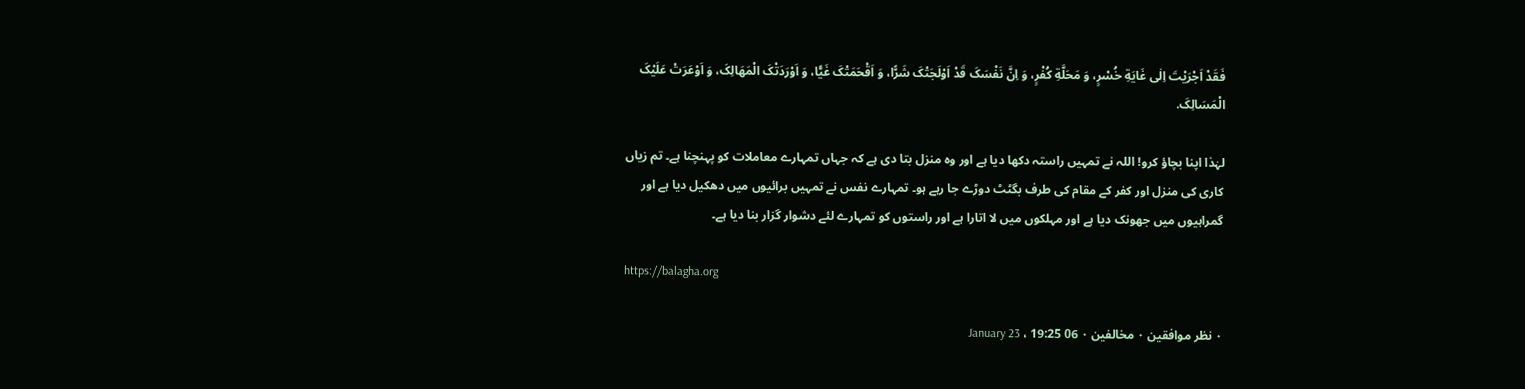فَقَدْ اَجْرَیْتَ اِلٰی غَایَةِ خُسْرٍ، وَ مَحَلَّةِ کُفْرٍ، وَ اِنَّ نَفْسَکَ قَدْ اَوْلَجَتْکَ شَرًّا، وَ اَقْحَمَتْکَ غَیًّا، وَ اَوْرَدَتْکَ الْمَهَالِکَ، وَ اَوْعَرَتْ عَلَیْکَ الْمَسَالِکَ.

لہٰذا اپنا بچاؤ کرو! اللہ نے تمہیں راستہ دکھا دیا ہے اور وہ منزل بتا دی ہے کہ جہاں تمہارے معاملات کو پہنچنا ہے۔ تم زیاں کاری کی منزل اور کفر کے مقام کی طرف بگٹٹ دوڑے جا رہے ہو۔ تمہارے نفس نے تمہیں برائیوں میں دھکیل دیا ہے اور گمراہیوں میں جھونک دیا ہے اور مہلکوں میں لا اتارا ہے اور راستوں کو تمہارے لئے دشوار گزار بنا دیا ہے۔

https://balagha.org

۰ نظر موافقین ۰ مخالفین ۰ 06 January 23 ، 19:25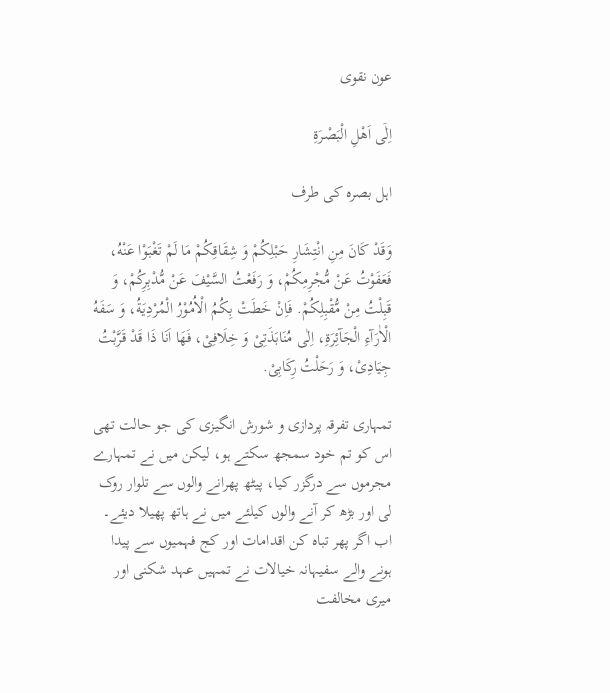عون نقوی

اِلٰۤى اَهْلِ الْبَصْرَةِ

اہل بصرہ کی طرف

وَقَدْ کَانَ مِنِ انْتِشَارِ حَبْلِکُمْ وَ شِقَاقِکُمْ مَا لَمْ تَغْبَوْا عَنْهُ، فَعَفَوْتُ عَنْ مُّجْرِمِکُمْ، وَ رَفَعْتُ السَّیْفَ عَنْ مُّدْبِرِکُمْ، وَ قَبِلْتُ مِنْ مُّقْبِلِکُمْ. فَاِنْ خَطَتْ بِکُمُ الْاُمُوْرُ الْمُرْدِیَةُ، وَ سَفَهُ الْاٰرَآءِ الْجَآئِرَةِ، اِلٰی مُنَابَذَتِیْ وَ خِلَافِیْ، فَهَا اَنَا ذَا قَدْ قَرَّبْتُ جِیَادِیْ، وَ رَحَلْتُ رِکَابِیْ.

تمہاری تفرقہ پردازی و شورش انگیزی کی جو حالت تھی اس کو تم خود سمجھ سکتے ہو، لیکن میں نے تمہارے مجرموں سے درگزر کیا، پیٹھ پھرانے والوں سے تلوار روک لی اور بڑھ کر آنے والوں کیلئے میں نے ہاتھ پھیلا دیئے۔ اب اگر پھر تباہ کن اقدامات اور کج فہمیوں سے پیدا ہونے والے سفیہانہ خیالات نے تمہیں عہد شکنی اور میری مخالفت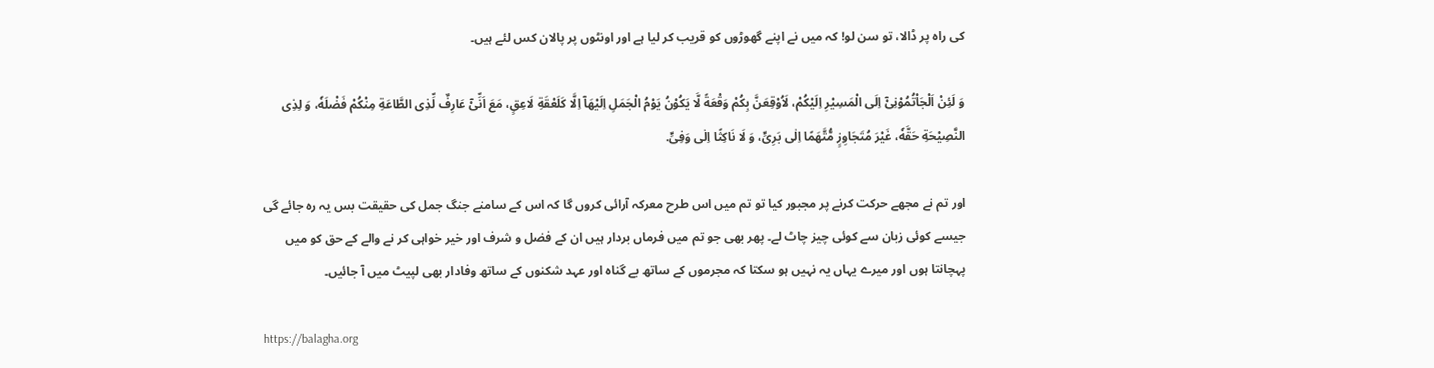کی راہ پر ڈالا، تو سن لو! کہ میں نے اپنے گھوڑوں کو قریب کر لیا ہے اور اونٹوں پر پالان کس لئے ہیں۔

وَ لَئِنْ اَلْجَاْتُمُوْنِیْۤ اِلَی الْمَسِیْرِ اِلَیْکُمْ، لَاُوْقِعَنَّ بِکُمْ وَقْعَةً لَّا یَکُوْنُ یَوْمُ الْجَمَلِ اِلَیْهَاۤ اِلَّا کَلَعْقَةِ لَاعِقٍ، مَعَ اَنِّیْۤ عَارِفٌ لِّذِی الطَّاعَةِ مِنْکُمْ فَضْلَهٗ، وَ لِذِی النَّصِیْحَةِ حَقَّهٗ، غَیْرَ مُتَجَاوِزٍ مُّتَّهَمًا اِلٰی بَرِیٍّ، وَ لَا نَاکِثًا اِلٰی وَفِیٍّ.

اور تم نے مجھے حرکت کرنے پر مجبور کیا تو تم میں اس طرح معرکہ آرائی کروں گا کہ اس کے سامنے جنگ جمل کی حقیقت بس یہ رہ جائے گی جیسے کوئی زبان سے کوئی چیز چاٹ لے۔ پھر بھی جو تم میں فرماں بردار ہیں ان کے فضل و شرف اور خیر خواہی کر نے والے کے حق کو میں پہچانتا ہوں اور میرے یہاں یہ نہیں ہو سکتا کہ مجرموں کے ساتھ بے گناہ اور عہد شکنوں کے ساتھ وفادار بھی لپیٹ میں آ جائیں۔

https://balagha.org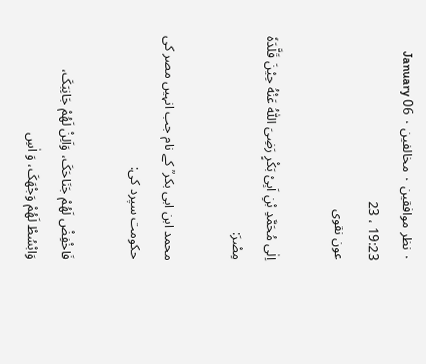۰ نظر موافقین ۰ مخالفین ۰ 06 January 23 ، 19:23
عون نقوی

اِلٰى مُحَمَّدِ بْنِ اَبِیْ بَکْرٍ رَضِىَ اللّٰهُ عَنْهُ حِیْنَ قَلَّدَهٗ مِصْرَ:

محمد ابن ابی بکر ؒ کے نام جب انہیں مصر کی حکومت سپرد کی:

فَاخْفِضْ لَهُمْ جَنَاحَکَ، وَاَلِنْ لَهُمْ جَانِبَکَ، وَابْسُطْ لَهُمْ وَجْهَکَ، وَ اٰسِ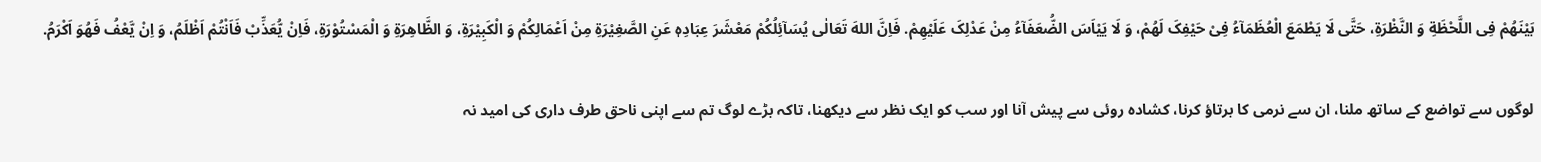بَیْنَهُمْ فِی اللَّحْظَةِ وَ النَّظْرَةِ، حَتَّی لَا یَطْمَعَ الْعُظَمَآءُ فِیْ حَیْفِکَ لَهُمْ، وَ لَا یَیْاَسَ الضُّعَفَآءُ مِنْ عَدْلِکَ عَلَیْهِمْ. فَاِنَّ اللهَ تَعَالٰی یُسَآئِلُکُمْ مَعْشَرَ عِبَادِهٖ عَنِ الصَّغِیْرَةِ مِنْ اَعْمَالِکُمْ وَ الْکَبِیْرَةِ، وَ الظَّاهِرَةِ وَ الْمَسْتُوْرَةِ، فَاِنْ یُّعَذِّبْ فَاَنْتُمْ اَظْلَمُ، وَ اِنْ یَّعْفُ فَهُوَ اَکْرَمُ.

لوگوں سے تواضع کے ساتھ ملنا، ان سے نرمی کا برتاؤ کرنا، کشادہ روئی سے پیش آنا اور سب کو ایک نظر سے دیکھنا، تاکہ بڑے لوگ تم سے اپنی ناحق طرف داری کی امید نہ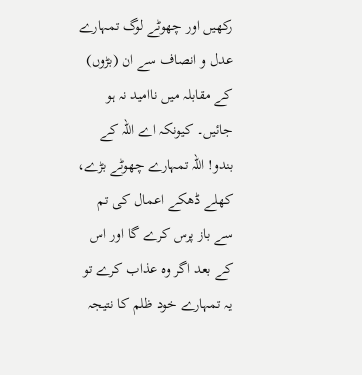رکھیں اور چھوٹے لوگ تمہارے عدل و انصاف سے ان (بڑوں) کے مقابلہ میں ناامید نہ ہو جائیں۔ کیونکہ اے اللہ کے بندو! اللہ تمہارے چھوٹے بڑے، کھلے ڈھکے اعمال کی تم سے باز پرس کرے گا اور اس کے بعد اگر وہ عذاب کرے تو یہ تمہارے خود ظلم کا نتیجہ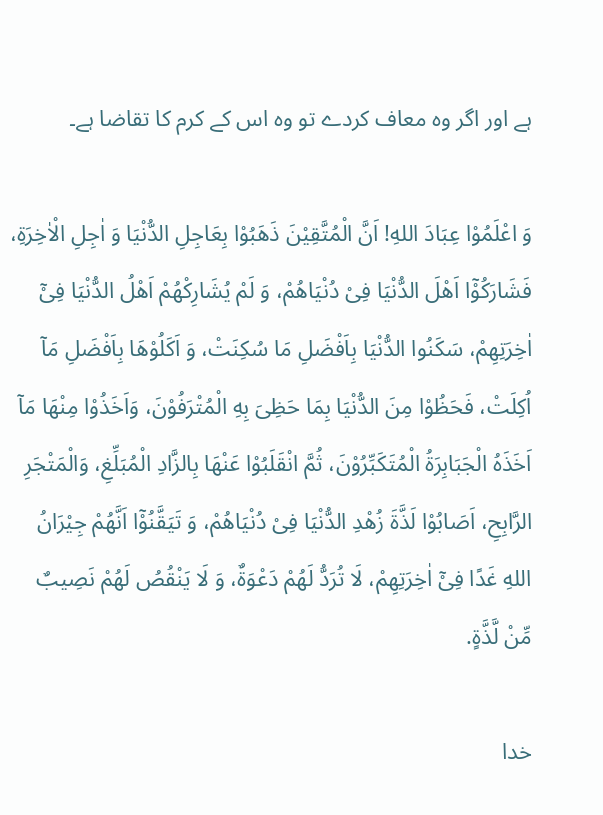ہے اور اگر وہ معاف کردے تو وہ اس کے کرم کا تقاضا ہے۔

وَ اعْلَمُوْا عِبَادَ اللهِ! اَنَّ الْمُتَّقِیْنَ ذَهَبُوْا بِعَاجِلِ الدُّنْیَا وَ اٰجِلِ الْاٰخِرَةِ، فَشَارَکُوْۤا اَهْلَ الدُّنْیَا فِیْ دُنْیَاهُمْ، وَ لَمْ یُشَارِکْهُمْ اَهْلُ الدُّنْیَا فِیْۤ اٰخِرَتِهِمْ، سَکَنُوا الدُّنْیَا بِاَفْضَلِ مَا سُکِنَتْ، وَ اَکَلُوْهَا بِاَفْضَلِ مَاۤ اُکِلَتْ، فَحَظُوْا مِنَ الدُّنْیَا بِمَا حَظِیَ بِهِ الْمُتْرَفُوْنَ، وَاَخَذُوْا مِنْهَا مَاۤ اَخَذَهُ الْجَبَابِرَةُ الْمُتَکَبِّرُوْنَ، ثُمَّ انْقَلَبُوْا عَنْهَا بِالزَّادِ الْمُبَلِّغِ، وَالْمَتْجَرِ الرَّابِحِ، اَصَابُوْا لَذَّةَ زُهْدِ الدُّنْیَا فِیْ دُنْیَاهُمْ، وَ تَیَقَّنُوْۤا اَنَّهُمْ جِیْرَانُ اللهِ غَدًا فِیْۤ اٰخِرَتِهِمْ، لَا تُرَدُّ لَهُمْ دَعْوَةٌ، وَ لَا یَنْقُصُ لَهُمْ نَصِیبٌ مِّنْ لَّذَّةٍ.

خدا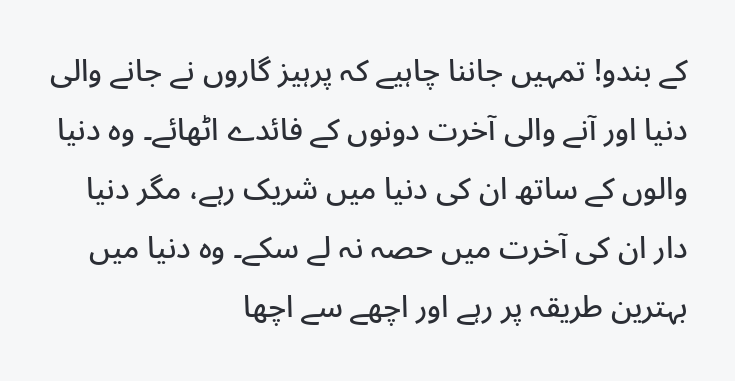کے بندو! تمہیں جاننا چاہیے کہ پرہیز گاروں نے جانے والی دنیا اور آنے والی آخرت دونوں کے فائدے اٹھائے۔ وہ دنیا والوں کے ساتھ ان کی دنیا میں شریک رہے، مگر دنیا دار ان کی آخرت میں حصہ نہ لے سکے۔ وہ دنیا میں بہترین طریقہ پر رہے اور اچھے سے اچھا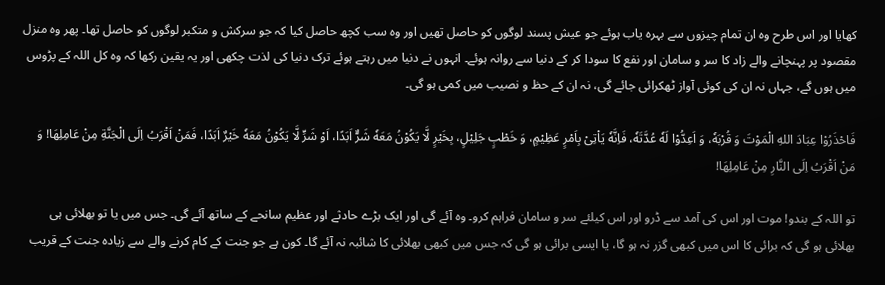کھایا اور اس طرح وہ ان تمام چیزوں سے بہرہ یاب ہوئے جو عیش پسند لوگوں کو حاصل تھیں اور وہ سب کچھ حاصل کیا کہ جو سرکش و متکبر لوگوں کو حاصل تھا۔ پھر وہ منزل مقصود پر پہنچانے والے زاد کا سر و سامان اور نفع کا سودا کر کے دنیا سے روانہ ہوئے۔ انہوں نے دنیا میں رہتے ہوئے ترک دنیا کی لذت چکھی اور یہ یقین رکھا کہ وہ کل اللہ کے پڑوس میں ہوں گے، جہاں نہ ان کی کوئی آواز ٹھکرائی جائے گی، نہ ان کے حظ و نصیب میں کمی ہو گی۔

فَاحْذَرُوْا عِبَادَ اللهِ الْمَوْتَ وَ قُرْبَهٗ، وَ اَعِدُّوْا لَهٗ عُدَّتَهٗ، فَاِنَّهٗ یَاْتِیْ بِاَمْرٍ عَظِیْمٍ، وَ خَطْبٍ جَلِیْلٍ، بِخَیْرٍ لَّا یَکُوْنُ مَعَهٗ شَرٌّ اَبَدًا، اَوْ شَرٍّ لَّا یَکُوْنُ مَعَهٗ خَیْرٌ اَبَدًا، فَمَنْ اَقْرَبُ اِلَی الْجَنَّةِ مِنْ عَامِلِهَا! وَ مَنْ اَقْرَبُ اِلَی النَّارِ مِنْ عَامِلِهَا!

تو اللہ کے بندو! موت اور اس کی آمد سے ڈرو اور اس کیلئے سر و سامان فراہم کرو۔ وہ آئے گی اور ایک بڑے حادثے اور عظیم سانحے کے ساتھ آئے گی۔ جس میں یا تو بھلائی ہی بھلائی ہو گی کہ برائی کا اس میں کبھی گزر نہ ہو گا، یا ایسی برائی ہو گی کہ جس میں کبھی بھلائی کا شائبہ نہ آئے گا۔ کون ہے جو جنت کے کام کرنے والے سے زیادہ جنت کے قریب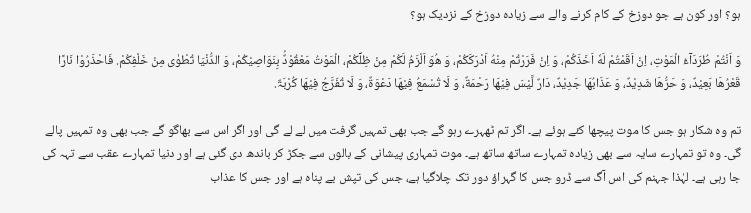ہو؟ اور کون ہے جو دوزخ کے کام کرنے والے سے زیادہ دوزخ کے نزدیک ہو؟

وَ اَنْتُمْ طُرَدَآءُ الْمَوْتِ، اِنْ اَقَمْتُمْ لَهٗ اَخَذَکُمْ، وَ اِنْ فَرَرْتُمْ مِنْهُ اَدْرَکَکُمْ، وَ هُوَ اَلْزَمُ لَکُمْ مِنْ ظِلِّکُمْ، الْمَوْتُ مَعْقُوْدٌۢ بِنَوَاصِیْکُمْ، وَ الدُّنْیَا تُطْوٰی مِنْ خَلْفِکُمْ. فَاحْذَرُوْا نَارًا قَعْرُهَا بَعِیْدٌ، وَ حَرُّهَا شَدِیْدٌ، وَ عَذَابُهَا جَدِیْدٌ، دَارٌ لَّیْسَ فِیْهَا رَحْمَةٌ، وَ لَا تُسْمَعُ فِیْهَا دَعْوَةٌ، وَ لَا تُفَرَّجُ فِیْهَا کُرْبَۃٌ.

تم وہ شکار ہو جس کا موت پیچھا کئے ہوئے ہے۔ اگر تم ٹھہرے رہو گے جب بھی تمہیں گرفت میں لے لے گی اور اگر اس سے بھاگو گے جب بھی وہ تمہیں پالے گی۔ وہ تو تمہارے سایہ سے بھی زیادہ تمہارے ساتھ ساتھ ہے۔ موت تمہاری پیشانی کے بالوں سے جکڑ کر باندھ دی گئی ہے اور دنیا تمہارے عقب سے تہہ کی جا رہی ہے۔ لہٰذا جہنم کی اس آگ سے ڈرو جس کا گہراؤ دور تک چلاگیا ہے، جس کی تپش بے پناہ ہے اور جس کا عذاب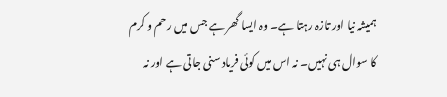ہمیشہ نیا اور تازہ رہتا ہے۔ وہ ایسا گھر ہے جس میں رحم و کرم کا سوال ہی نہیں۔ نہ اس میں کوئی فریاد سنی جاتی ہے اور نہ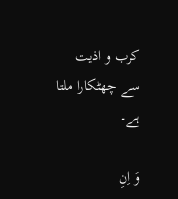کرب و اذیت سے چھٹکارا ملتا ہے۔

وَ اِنِ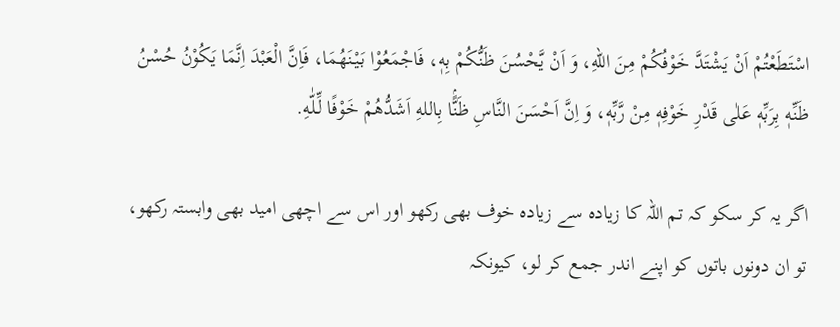اسْتَطَعْتُمْ اَنْ یَشْتَدَّ خَوْفُکُمْ مِنَ اللهِ، وَ اَنْ یَّحْسُنَ ظَنُّکُمْ بِهٖ، فَاجْمَعُوْا بَیْنَهُمَا، فَاِنَّ الْعَبْدَ اِنَّمَا یَکُوْنُ حُسْنُ ظَنِّهٖ بِرَبِّهٖ عَلٰی قَدْرِ خَوْفِهٖ مِنْ رَّبِّهٖ، وَ اِنَّ اَحْسَنَ النَّاسِ ظَنًّۢا بِاللهِ اَشَدُّهُمْ خَوْفًا لِّـلّٰهِ.

اگر یہ کر سکو کہ تم اللہ کا زیادہ سے زیادہ خوف بھی رکھو اور اس سے اچھی امید بھی وابستہ رکھو، تو ان دونوں باتوں کو اپنے اندر جمع کر لو، کیونکہ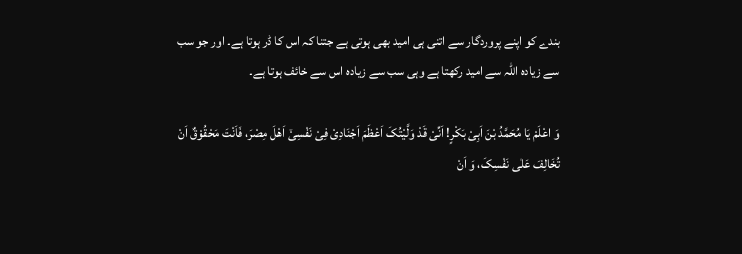بندے کو اپنے پروردگار سے اتنی ہی امید بھی ہوتی ہے جتنا کہ اس کا ڈر ہوتا ہے۔ اور جو سب سے زیادہ اللہ سے امید رکھتا ہے وہی سب سے زیادہ اس سے خائف ہوتا ہے۔

وَ اعْلَمْ یَا مُحَمَّدُ بْنَ اَبِیْ بَکْرٍ! اَنِّیْ قَدْ وَلَّیْتُکَ اَعْظَمَ اَجْنَادِیْ فِیْ نَفْسِیْۤ اَهْلَ مِصْرَ، فَاَنْتَ مَحْقُوْقٌ اَنْ تُخَالِفَ عَلٰی نَفْسِکَ، وَ اَنْ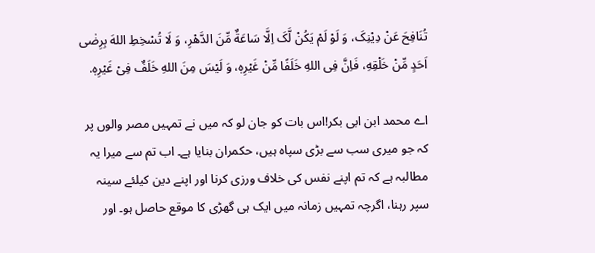تُنَافِحَ عَنْ دِیْنِکَ، وَ لَوْ لَمْ یَکُنْ لَّکَ اِلَّا سَاعَةٌ مِّنَ الدَّهْرِ، وَ لَا تُسْخِطِ اللهَ بِرِضٰی اَحَدٍ مِّنْ خَلْقِهِ، فَاِنَّ فِی اللهِ خَلَفًا مِّنْ غَیْرِهٖ، وَ لَیْسَ مِنَ اللهِ خَلَفٌ فِیْ غَیْرِهٖ.

اے محمد ابن ابی بکر!اس بات کو جان لو کہ میں نے تمہیں مصر والوں پر کہ جو میری سب سے بڑی سپاہ ہیں، حکمران بنایا ہے۔ اب تم سے میرا یہ مطالبہ ہے کہ تم اپنے نفس کی خلاف ورزی کرنا اور اپنے دین کیلئے سینہ سپر رہنا، اگرچہ تمہیں زمانہ میں ایک ہی گھڑی کا موقع حاصل ہو۔ اور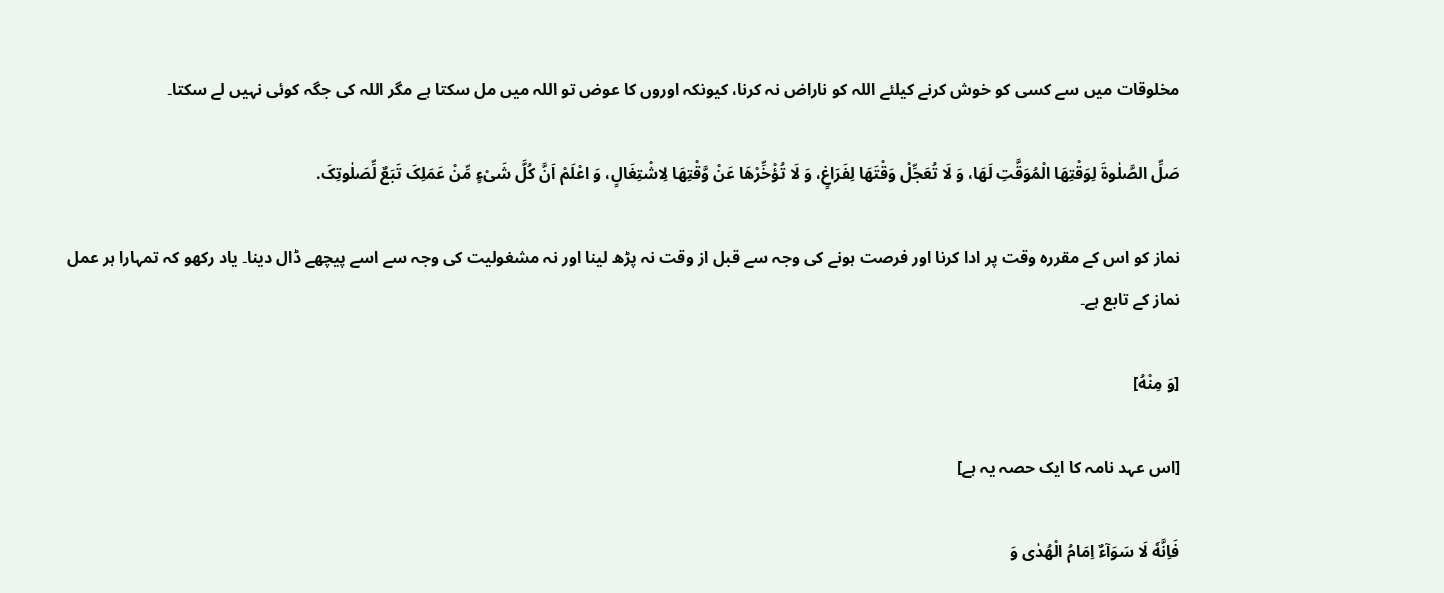مخلوقات میں سے کسی کو خوش کرنے کیلئے اللہ کو ناراض نہ کرنا، کیونکہ اوروں کا عوض تو اللہ میں مل سکتا ہے مگر اللہ کی جگہ کوئی نہیں لے سکتا۔

صَلِّ الصَّلٰوةَ لِوَقْتِهَا الْمُوَقَّتِ لَهَا، وَ لَا تُعَجِّلْ وَقْتَهَا لِفَرَاغٍ، وَ لَا تُؤْخِّرْهَا عَنْ وَّقْتِهَا لِاشْتِغَالٍ، وَ اعْلَمْ اَنَّ کُلَّ شَیْءٍ مِّنْ عَمَلِکَ تَبَعٌ لِّصَلٰوتِکَ.

نماز کو اس کے مقررہ وقت پر ادا کرنا اور فرصت ہونے کی وجہ سے قبل از وقت نہ پڑھ لینا اور نہ مشغولیت کی وجہ سے اسے پیچھے ڈال دینا۔ یاد رکھو کہ تمہارا ہر عمل نماز کے تابع ہے۔

[وَ مِنْهُ]

[اس عہد نامہ کا ایک حصہ یہ ہے]

فَاِنَّهٗ لَا سَوَآءٌ اِمَامُ الْهُدٰی وَ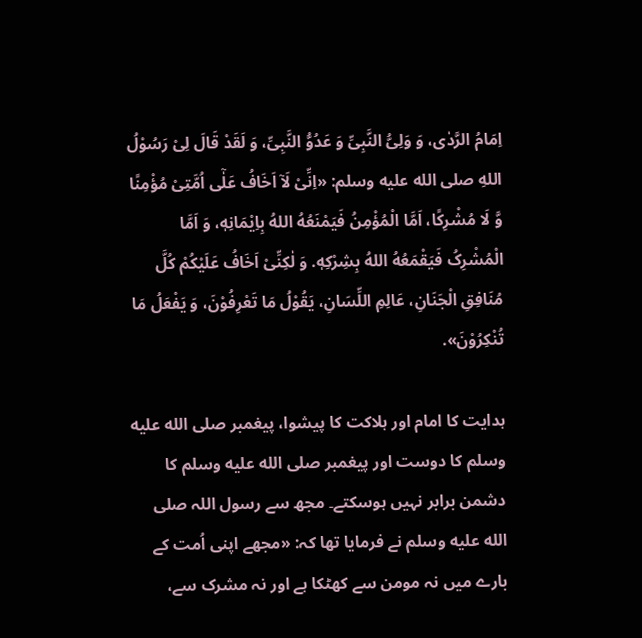اِمَامُ الرَّدٰی، وَ وَلِیُّ النَّبِیِّ وَ عَدُوُّ النَّبِیِّ، وَ لَقَدْ قَالَ لِیْ رَسُوْلُ اللهِ صلى الله عليه وسلم: «اِنِّیْ لَاۤ اَخَافُ عَلٰۤی اُمَّتِیْ مُؤْمِنًا وَّ لَا مُشْرِکًا، اَمَّا الْمُؤْمِنُ فَیَمْنَعُهُ اللهُ بِاِیْمَانِهٖ، وَ اَمَّا الْمُشْرِکُ فَیَقْمَعُهُ اللهُ بِشِرْکِهٖ. وَ لٰکِنِّیْ اَخَافُ عَلَیْکُمْ کُلَّ مُنَافِقِ الْجَنَانِ، عَالِمِ اللِّسَانِ، یَقُوْلُ مَا تَعْرِفُوْنَ، وَ یَفْعَلُ مَا تُنْکِرُوْنَ».

ہدایت کا امام اور ہلاکت کا پیشوا، پیغمبر صلى الله عليه وسلم کا دوست اور پیغمبر صلى الله عليه وسلم کا دشمن برابر نہیں ہوسکتے۔ مجھ سے رسول اللہ صلى الله عليه وسلم نے فرمایا تھا کہ: «مجھے اپنی اُمت کے بارے میں نہ مومن سے کھٹکا ہے اور نہ مشرک سے،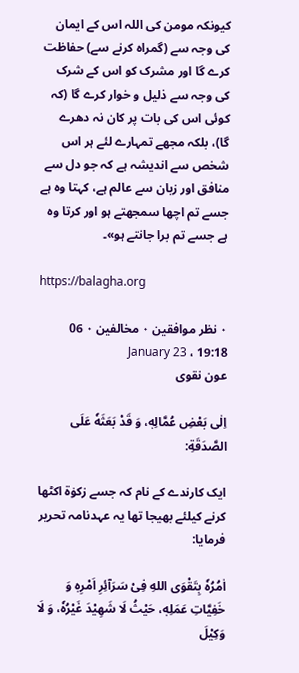کیونکہ مومن کی اللہ اس کے ایمان کی وجہ سے (گمراہ کرنے سے) حفاظت کرے گا اور مشرک کو اس کے شرک کی وجہ سے ذلیل و خوار کرے گا (کہ کوئی اس کی بات پر کان نہ دھرے گا)، بلکہ مجھے تمہارے لئے ہر اس شخص سے اندیشہ ہے کہ جو دل سے منافق اور زبان سے عالم ہے، کہتا وہ ہے جسے تم اچھا سمجھتے ہو اور کرتا وہ ہے جسے تم برا جانتے ہو»۔

https://balagha.org

۰ نظر موافقین ۰ مخالفین ۰ 06 January 23 ، 19:18
عون نقوی

اِلٰى بَعْضِ عُمَّالِهٖ، وَ قَدْ بَعَثَهٗ عَلَى الصَّدَقَةِ:

ایک کارندے کے نام کہ جسے زکوٰۃ اکٹھا کرنے کیلئے بھیجا تھا یہ عہدنامہ تحریر فرمایا:

اٰمُرُهٗ بِتَقْوَی اللهِ فِیْ سَرَآئِرِ اَمْرِهٖ وَ خَفِیَّاتِ عَمَلِهٖ، حَیْثُ لَا شَهِیْدَ غَیْرُهٗ، وَ لَا وَکِیْلَ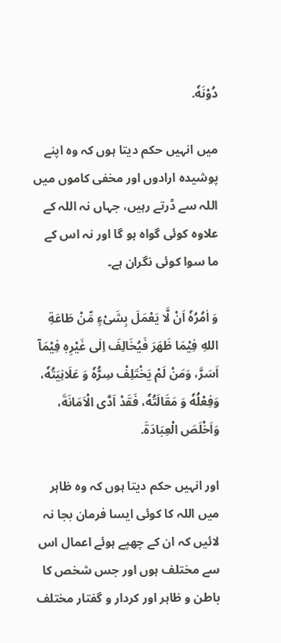دُوْنَهٗ.

میں انہیں حکم دیتا ہوں کہ وہ اپنے پوشیدہ ارادوں اور مخفی کاموں میں اللہ سے ڈرتے رہیں، جہاں نہ اللہ کے علاوہ کوئی گواہ ہو گا اور نہ اس کے ما سوا کوئی نگران ہے۔

وَ اٰمُرُهٗ اَنْ لَّا یَعْمَلَ بِشَیْءٍ مِّنْ طَاعَةِ اللهِ فِیْمَا ظَهَرَ فَیُخَالِفَ اِلٰی غَیْرِهٖ فِیْمَاۤ اَسَرَّ، وَمَنْ لَمْ یَخْتَلِفْ سِرُّهٗ وَ عَلَانِیَتُهٗ، وَفِعْلُهٗ وَ مَقَالَتُهٗ، فَقَدْ اَدَّی الْاَمَانَةَ، وَاَخْلَصَ الْعِبَادَةَ.

اور انہیں حکم دیتا ہوں کہ وہ ظاہر میں اللہ کا کوئی ایسا فرمان بجا نہ لائیں کہ ان کے چھپے ہوئے اعمال اس سے مختلف ہوں اور جس شخص کا باطن و ظاہر اور کردار و گفتار مختلف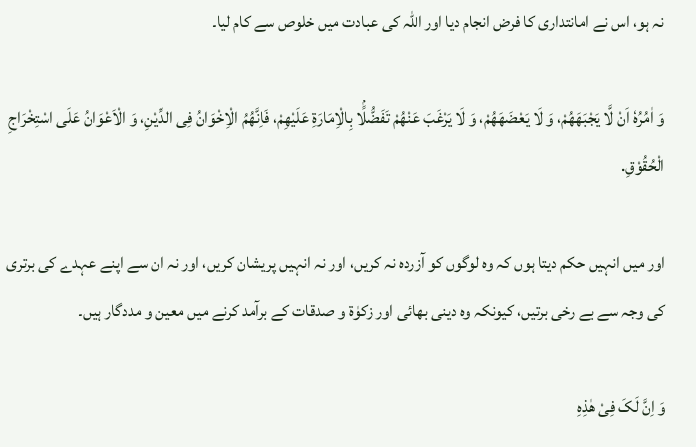نہ ہو، اس نے امانتداری کا فرض انجام دیا اور اللہ کی عبادت میں خلوص سے کام لیا۔

وَ اٰمُرُهٗ اَنْ لَّا یَجْبَهَهُمْ، وَ لَا یَعْضَهَهُمْ، وَ لَا یَرْغَبَ عَنْهُمْ تَفَضُّلًۢا بِالْاِمَارَةِ عَلَیْهِمْ، فَاِنَّهُمُ الْاِخْوَانُ فِی الدِّیْنِ، وَ الْاَعْوَانُ عَلَی اسْتِخْرَاجِ الْحُقُوْقِ.

اور میں انہیں حکم دیتا ہوں کہ وہ لوگوں کو آزردہ نہ کریں، اور نہ انہیں پریشان کریں، اور نہ ان سے اپنے عہدے کی برتری کی وجہ سے بے رخی برتیں، کیونکہ وہ دینی بھائی اور زکوٰۃ و صدقات کے برآمد کرنے میں معین و مددگار ہیں۔

وَ اِنَّ لَکَ فِیْ هٰذِهِ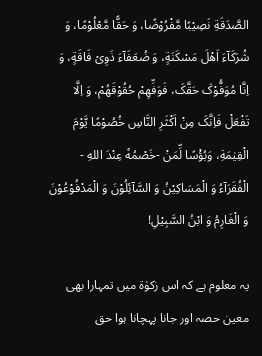الصَّدَقَةِ نَصِیْبًا مَّفْرُوْضًا، وَ حَقًّا مَّعْلُوْمًا، وَ شُرَکَآءَ اَهْلَ مَسْکَنَةٍ، وَ ضُعَفَآءَ ذَوِیْ فَاقَةٍ، وَ اِنَّا مُوَفُّوْکَ حَقَّکَ، فَوَفِّهِمْ حُقُوْقَهُمْ، وَ اِلَّا تَفْعَلْ فَاِنَّکَ مِنْ اَکْثَرِ النَّاسِ خُصُوْمًا یَّوْمَ الْقِیٰمَةِ، وَبُؤْسًا لِّمَنْ -خَصْمُهٗ عِنْدَ اللهِ - الْفُقَرَآءُ وَ الْمَسَاکِیْنُ وَ السَّآئِلُوْنَ وَ الْمَدْفُوْعُوْنَ وَ الْغَارِمُ وَ ابْنُ السَّبِیْلِ!

یہ معلوم ہے کہ اس زکوٰۃ میں تمہارا بھی معین حصہ اور جانا پہچانا ہوا حق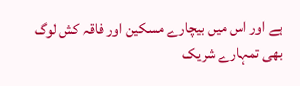ہے اور اس میں بیچارے مسکین اور فاقہ کش لوگ بھی تمہارے شریک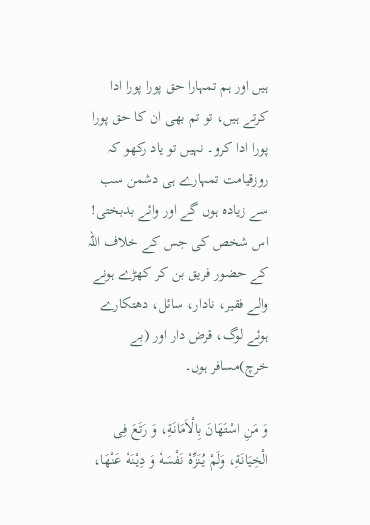ہیں اور ہم تمہارا حق پورا پورا ادا کرتے ہیں، تو تم بھی ان کا حق پورا پورا ادا کرو۔ نہیں تو یاد رکھو کہ روزقیامت تمہارے ہی دشمن سب سے زیادہ ہوں گے اور وائے بدبختی! اس شخص کی جس کے خلاف اللہ کے حضور فریق بن کر کھڑے ہونے والے فقیر، نادار، سائل، دھتکارے ہوئے لوگ، قرض دار اور (بے خرچ)مسافر ہوں۔

وَ مَنِ اسْتَهَانَ بِالْاَمَانَةِ، وَ رَتَعَ فِی الْخِیَانَةِ، وَلَمْ یُنَزِّهْ نَفْسَهٗ وَ دِیْنَهٗ عَنْهَا،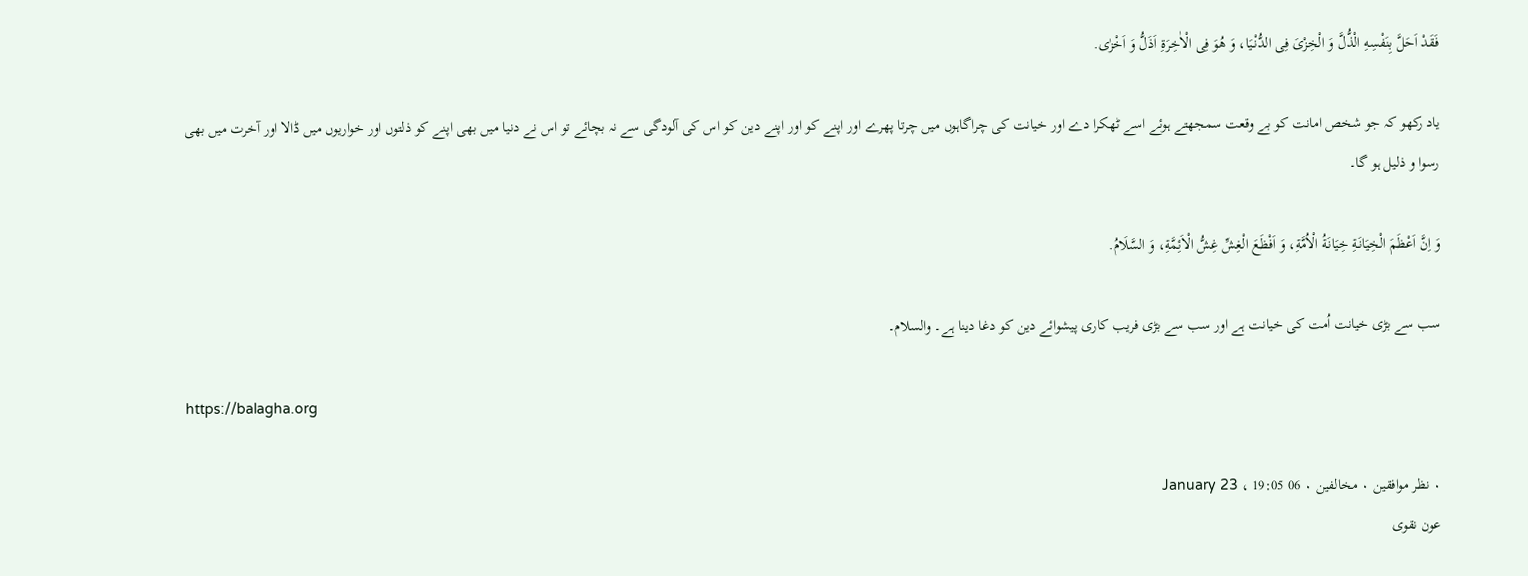فَقَدْ اَحَلَّ بِنَفْسِهِ الْذُّلَّ وَ الْخِزْیَ فِی الدُّنْیَا، وَ هُوَ فِی الْاٰخِرَةِ اَذَلُّ وَ اَخْزٰی.

یاد رکھو کہ جو شخص امانت کو بے وقعت سمجھتے ہوئے اسے ٹھکرا دے اور خیانت کی چراگاہوں میں چرتا پھرے اور اپنے کو اور اپنے دین کو اس کی آلودگی سے نہ بچائے تو اس نے دنیا میں بھی اپنے کو ذلتوں اور خواریوں میں ڈالا اور آخرت میں بھی رسوا و ذلیل ہو گا۔

وَ اِنَّ اَعْظَمَ الْخِیَانَةِ خِیَانَةُ الْاُمَّةِ، وَ اَفْظَعَ الْغِشِّ غِشُّ الْاَئِمَّةِ، وَ السَّلَامُ.

سب سے بڑی خیانت اُمت کی خیانت ہے اور سب سے بڑی فریب کاری پیشوائے دین کو دغا دینا ہے۔ والسلام۔

https://balagha.org

۰ نظر موافقین ۰ مخالفین ۰ 06 January 23 ، 19:05
عون نقوی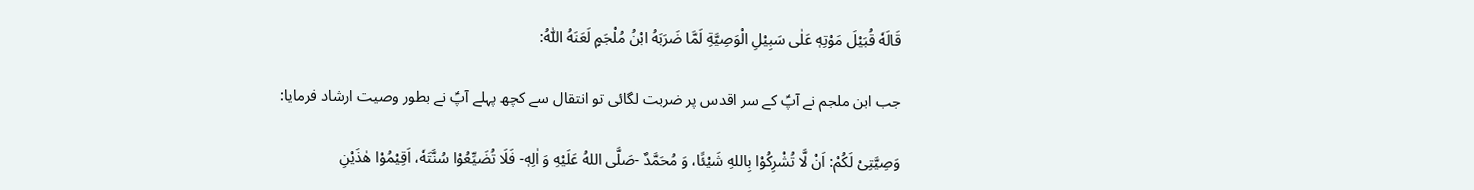قَالَهٗ قُبَیْلَ مَوْتِهٖ عَلٰى سَبِیْلِ الْوَصِیَّةِ لَمَّا ضَرَبَهُ ابْنُ مُلْجَمٍ لَعَنَهُ اللّٰهُ:

جب ابن ملجم نے آپؑ کے سر اقدس پر ضربت لگائی تو انتقال سے کچھ پہلے آپؑ نے بطور وصیت ارشاد فرمایا:

وَصِیَّتِیْ لَکُمْ: اَنْ لَّا تُشْرِکُوْا بِاللهِ شَیْئًا، وَ مُحَمَّدٌ -صَلَّی اللهُ عَلَیْهِ وَ اٰلِهٖ- فَلَا تُضَیِّعُوْا سُنَّتَهٗ، اَقِیْمُوْا هٰذَیْنِ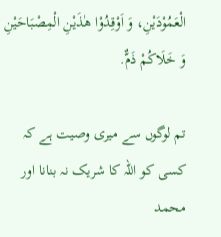الْعَمُوْدَیْنِ، وَ اَوْقِدُوْا هٰذَیْنِ الْمِصْبَاحَیْنِ وَ خَلَاکُمْ ذَمٌّ.

تم لوگوں سے میری وصیت ہے کہ کسی کو اللہ کا شریک نہ بنانا اور محمد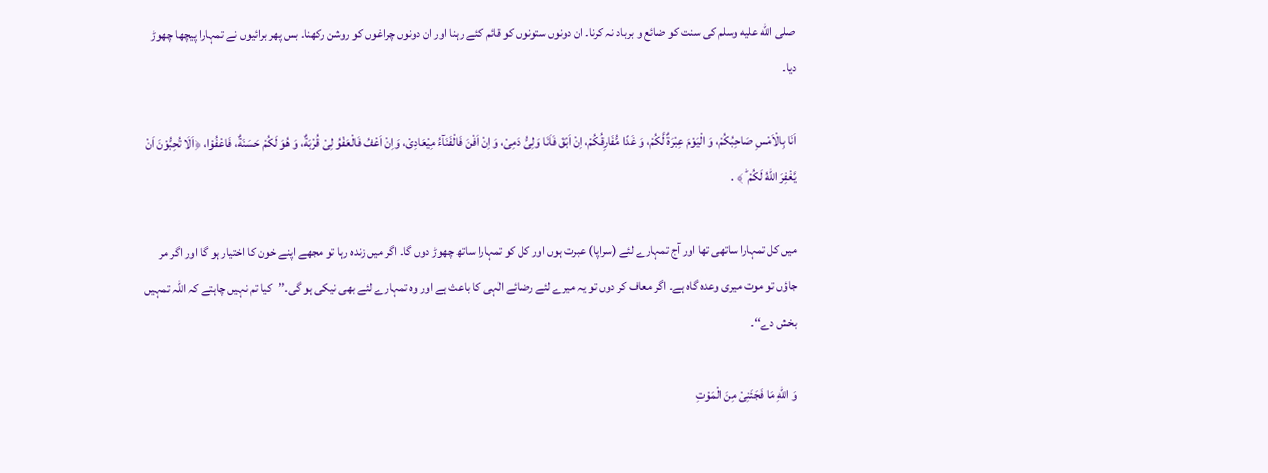صلى الله عليه وسلم کی سنت کو ضائع و برباد نہ کرنا۔ ان دونوں ستونوں کو قائم کئے رہنا اور ان دونوں چراغوں کو روشن رکھنا۔ بس پھر برائیوں نے تمہارا پیچھا چھوڑ دیا۔

اَنَا بِالْاَمْسِ صَاحِبُکُمْ، وَ الْیَوْمَ عِبْرَةٌ لَّکُمْ، وَ غَدًا مُّفَارِقُکُمْ، اِنْ اَبْقَ فَاَنَا وَلِیُّ دَمِیْ، وَ اِنْ اَفْنَ فَالْفَنَآءُ مِیْعَادِیْ، وَاِنْ اَعْفُ فَالْعَفْوُ لِیْ قُرْبَةٌ، وَ هُوَ لَکُمْ حَسَنَةٌ، فَاعْفُوْا، ﴿اَلَا تُحِبُّوْنَ اَنْ یَّغْفِرَ اللّٰهُ لَکُمْ ؕ ﴾ .

میں کل تمہارا ساتھی تھا اور آج تمہارے لئے (سراپا) عبرت ہوں اور کل کو تمہارا ساتھ چھوڑ دوں گا۔ اگر میں زندہ رہا تو مجھے اپنے خون کا اختیار ہو گا اور اگر مر جاؤں تو موت میری وعدہ گاہ ہے۔ اگر معاف کر دوں تو یہ میرے لئے رضائے الٰہی کا باعث ہے اور وہ تمہارے لئے بھی نیکی ہو گی۔’’کیا تم نہیں چاہتے کہ اللہ تمہیں بخش دے‘‘۔

وَ اللهِ مَا فَجَئَنِیْ مِنَ الْمَوْتِ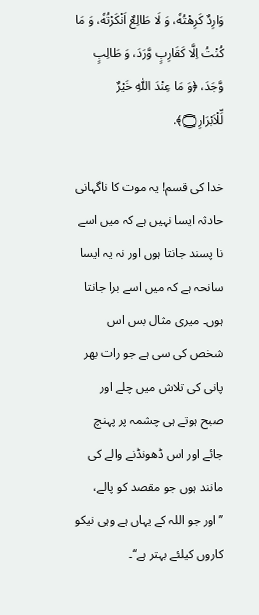وَارِدٌ کَرِهْتُهٗ، وَ لَا طَالِعٌ اَنْکَرْتُهٗ، وَ مَا کُنْتُ اِلَّا کَقَارِبٍ وَّرَدَ، وَ طَالِبٍ وَّجَدَ، ﴿وَ مَا عِنْدَ اللّٰهِ خَیْرٌ لِّلْاَبْرَارِ۝﴾.

خدا کی قسم! یہ موت کا ناگہانی حادثہ ایسا نہیں ہے کہ میں اسے نا پسند جانتا ہوں اور نہ یہ ایسا سانحہ ہے کہ میں اسے برا جانتا ہوں۔ میری مثال بس اس شخص کی سی ہے جو رات بھر پانی کی تلاش میں چلے اور صبح ہوتے ہی چشمہ پر پہنچ جائے اور اس ڈھونڈنے والے کی مانند ہوں جو مقصد کو پالے، ’’اور جو اللہ کے یہاں ہے وہی نیکو کاروں کیلئے بہتر ہے‘‘۔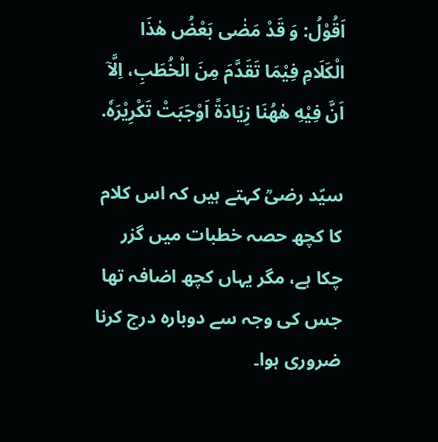اَقُوْلُ: وَ قَدْ مَضٰی بَعْضُ هٰذَا الْکَلَامِ فِیْمَا تَقَدَّمَ مِنَ الْخُطَبِ، اِلَّاۤ اَنَّ فِیْهِ هٰهُنَا زِیَادَةً اَوْجَبَتْ تَکْرِیْرَهٗ.

سیّد رضیؒ کہتے ہیں کہ اس کلام کا کچھ حصہ خطبات میں گزر چکا ہے، مگر یہاں کچھ اضافہ تھا جس کی وجہ سے دوبارہ درج کرنا ضروری ہوا۔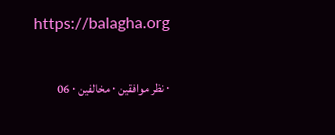https://balagha.org

۰ نظر موافقین ۰ مخالفین ۰ 06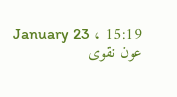January 23 ، 15:19
عون نقوی